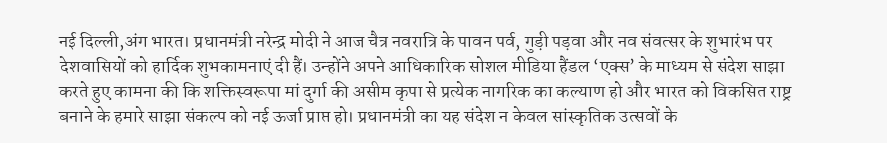नई दिल्ली,अंग भारत। प्रधानमंत्री नरेन्द्र मोदी ने आज चैत्र नवरात्रि के पावन पर्व, गुड़ी पड़वा और नव संवत्सर के शुभारंभ पर देशवासियों को हार्दिक शुभकामनाएं दी हैं। उन्होंने अपने आधिकारिक सोशल मीडिया हैंडल ‘एक्स’ के माध्यम से संदेश साझा करते हुए कामना की कि शक्तिस्वरूपा मां दुर्गा की असीम कृपा से प्रत्येक नागरिक का कल्याण हो और भारत को विकसित राष्ट्र बनाने के हमारे साझा संकल्प को नई ऊर्जा प्राप्त हो। प्रधानमंत्री का यह संदेश न केवल सांस्कृतिक उत्सवों के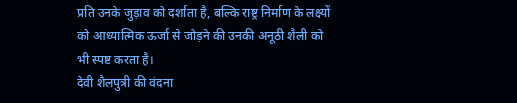प्रति उनके जुड़ाव को दर्शाता है, बल्कि राष्ट्र निर्माण के लक्ष्यों को आध्यात्मिक ऊर्जा से जोड़ने की उनकी अनूठी शैली को भी स्पष्ट करता है।
देवी शैलपुत्री की वंदना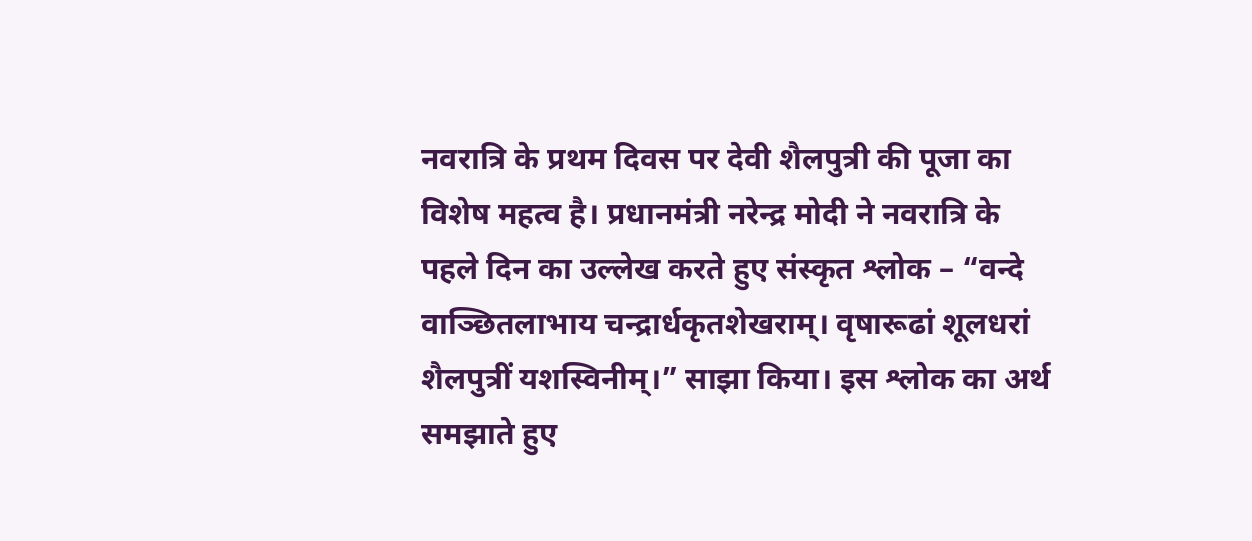नवरात्रि के प्रथम दिवस पर देवी शैलपुत्री की पूजा का विशेष महत्व है। प्रधानमंत्री नरेन्द्र मोदी ने नवरात्रि के पहले दिन का उल्लेख करते हुए संस्कृत श्लोक – “वन्दे वाञ्छितलाभाय चन्द्रार्धकृतशेखराम्। वृषारूढां शूलधरां शैलपुत्रीं यशस्विनीम्।” साझा किया। इस श्लोक का अर्थ समझाते हुए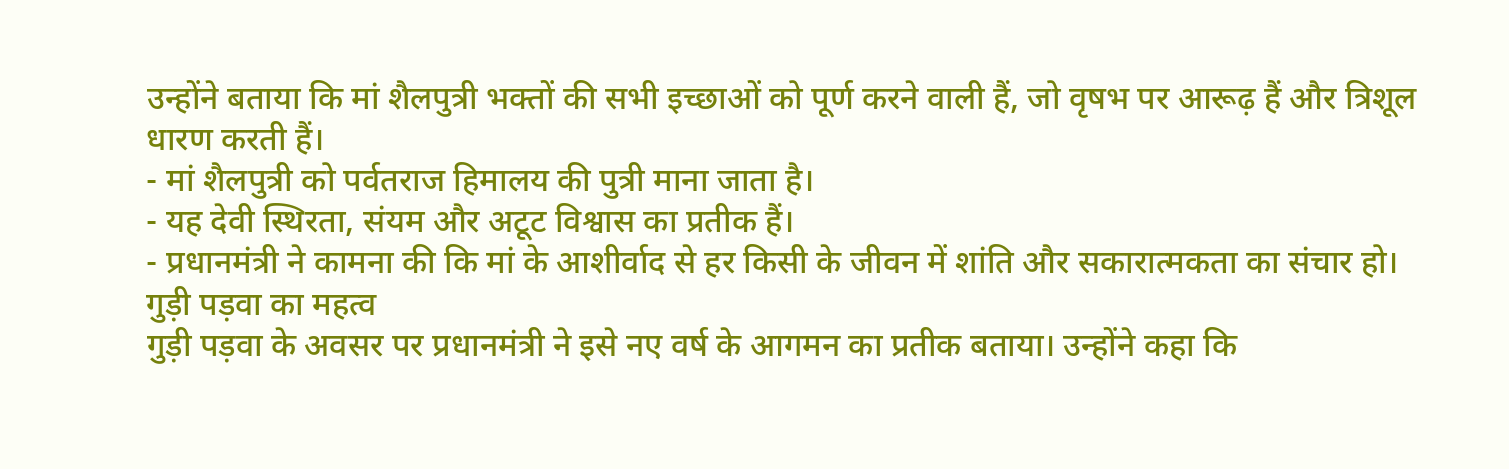उन्होंने बताया कि मां शैलपुत्री भक्तों की सभी इच्छाओं को पूर्ण करने वाली हैं, जो वृषभ पर आरूढ़ हैं और त्रिशूल धारण करती हैं।
- मां शैलपुत्री को पर्वतराज हिमालय की पुत्री माना जाता है।
- यह देवी स्थिरता, संयम और अटूट विश्वास का प्रतीक हैं।
- प्रधानमंत्री ने कामना की कि मां के आशीर्वाद से हर किसी के जीवन में शांति और सकारात्मकता का संचार हो।
गुड़ी पड़वा का महत्व
गुड़ी पड़वा के अवसर पर प्रधानमंत्री ने इसे नए वर्ष के आगमन का प्रतीक बताया। उन्होंने कहा कि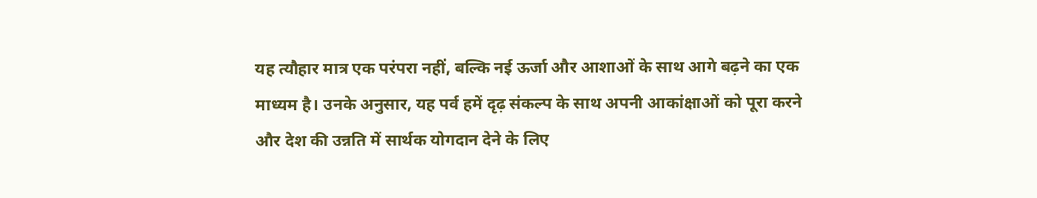यह त्यौहार मात्र एक परंपरा नहीं, बल्कि नई ऊर्जा और आशाओं के साथ आगे बढ़ने का एक माध्यम है। उनके अनुसार, यह पर्व हमें दृढ़ संकल्प के साथ अपनी आकांक्षाओं को पूरा करने और देश की उन्नति में सार्थक योगदान देने के लिए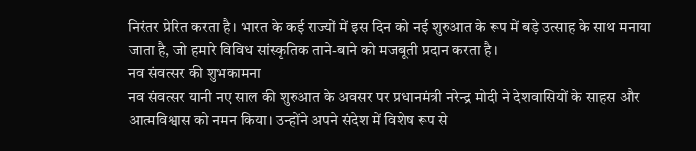निरंतर प्रेरित करता है। भारत के कई राज्यों में इस दिन को नई शुरुआत के रूप में बड़े उत्साह के साथ मनाया जाता है, जो हमारे विविध सांस्कृतिक ताने-बाने को मजबूती प्रदान करता है।
नव संवत्सर की शुभकामना
नव संवत्सर यानी नए साल की शुरुआत के अवसर पर प्रधानमंत्री नरेन्द्र मोदी ने देशवासियों के साहस और आत्मविश्वास को नमन किया। उन्होंने अपने संदेश में विशेष रूप से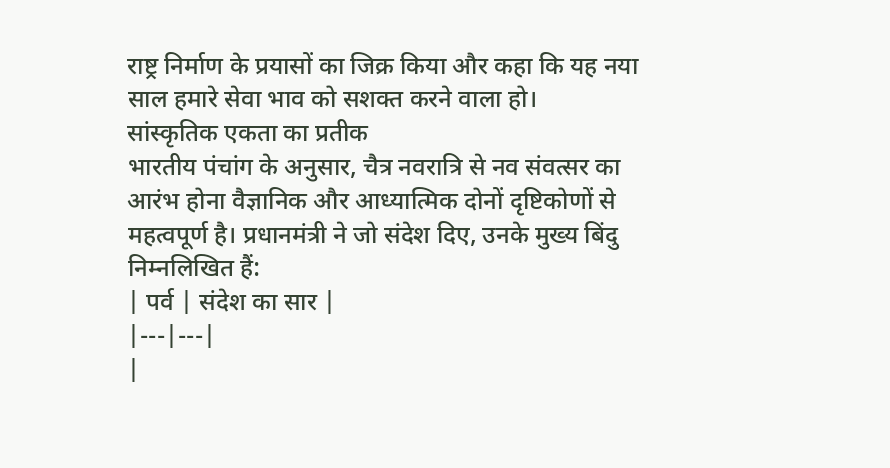राष्ट्र निर्माण के प्रयासों का जिक्र किया और कहा कि यह नया साल हमारे सेवा भाव को सशक्त करने वाला हो।
सांस्कृतिक एकता का प्रतीक
भारतीय पंचांग के अनुसार, चैत्र नवरात्रि से नव संवत्सर का आरंभ होना वैज्ञानिक और आध्यात्मिक दोनों दृष्टिकोणों से महत्वपूर्ण है। प्रधानमंत्री ने जो संदेश दिए, उनके मुख्य बिंदु निम्नलिखित हैं:
| पर्व | संदेश का सार |
|---|---|
|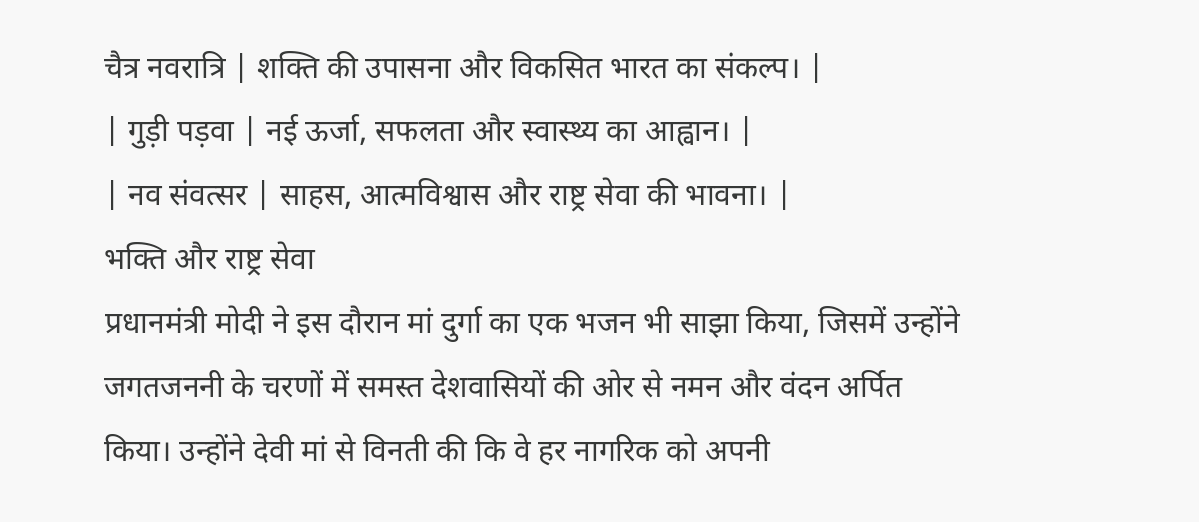चैत्र नवरात्रि | शक्ति की उपासना और विकसित भारत का संकल्प। |
| गुड़ी पड़वा | नई ऊर्जा, सफलता और स्वास्थ्य का आह्वान। |
| नव संवत्सर | साहस, आत्मविश्वास और राष्ट्र सेवा की भावना। |
भक्ति और राष्ट्र सेवा
प्रधानमंत्री मोदी ने इस दौरान मां दुर्गा का एक भजन भी साझा किया, जिसमें उन्होंने जगतजननी के चरणों में समस्त देशवासियों की ओर से नमन और वंदन अर्पित किया। उन्होंने देवी मां से विनती की कि वे हर नागरिक को अपनी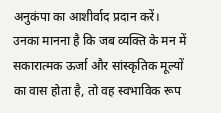अनुकंपा का आशीर्वाद प्रदान करें। उनका मानना है कि जब व्यक्ति के मन में सकारात्मक ऊर्जा और सांस्कृतिक मूल्यों का वास होता है, तो वह स्वभाविक रूप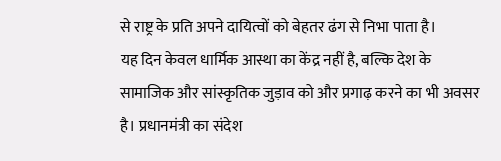से राष्ट्र के प्रति अपने दायित्वों को बेहतर ढंग से निभा पाता है।
यह दिन केवल धार्मिक आस्था का केंद्र नहीं है, बल्कि देश के सामाजिक और सांस्कृतिक जुड़ाव को और प्रगाढ़ करने का भी अवसर है। प्रधानमंत्री का संदेश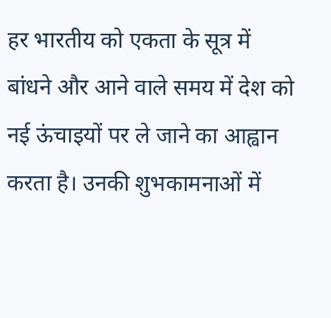हर भारतीय को एकता के सूत्र में बांधने और आने वाले समय में देश को नई ऊंचाइयों पर ले जाने का आह्वान करता है। उनकी शुभकामनाओं में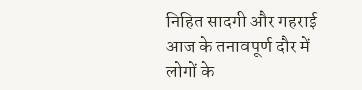निहित सादगी और गहराई आज के तनावपूर्ण दौर में लोगों के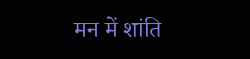मन में शांति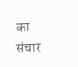का संचार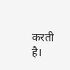करती है।